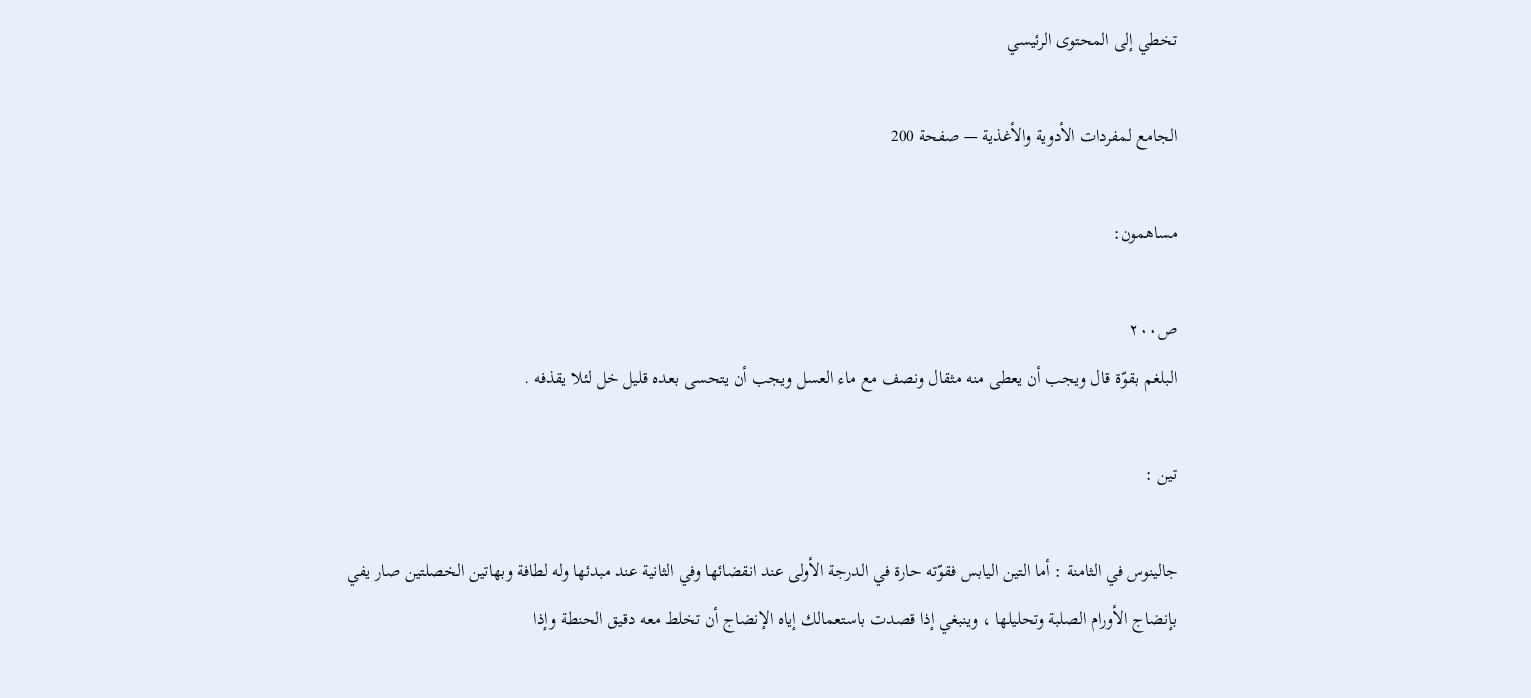تخطي إلى المحتوى الرئيسي

الجامع لمفردات الأدوية والأغذية — صفحة 200

مساهمون:

ص٢٠٠
البلغم بقوّة قال ويجب أن يعطى منه مثقال ونصف مع ماء العسل ويجب أن يتحسى بعده قليل خل لئلا يقذفه .

تين :

جالينوس في الثامنة : أما التين اليابس فقوّته حارة في الدرجة الأولى عند انقضائها وفي الثانية عند مبدئها وله لطافة وبهاتين الخصلتين صار يفي بإنضاج الأورام الصلبة وتحليلها ، وينبغي إذا قصدت باستعمالك إياه الإنضاج أن تخلط معه دقيق الحنطة وإذا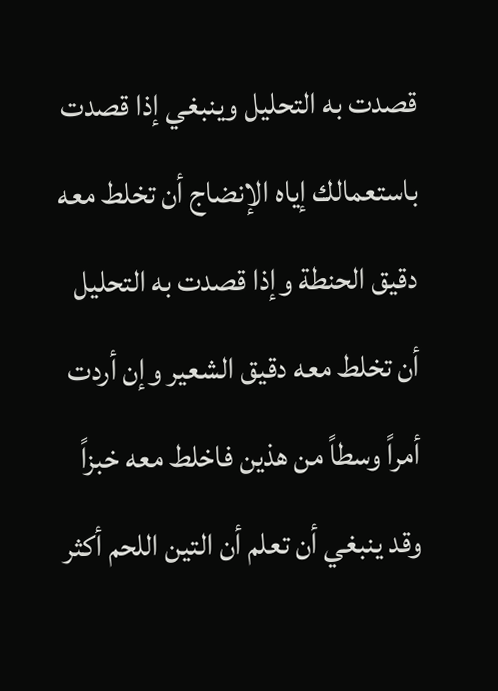قصدت به التحليل وينبغي إذا قصدت باستعمالك إياه الإنضاج أن تخلط معه دقيق الحنطة وإذا قصدت به التحليل أن تخلط معه دقيق الشعير وإن أردت أمراً وسطاً من هذين فاخلط معه خبزاً وقد ينبغي أن تعلم أن التين اللحم أكثر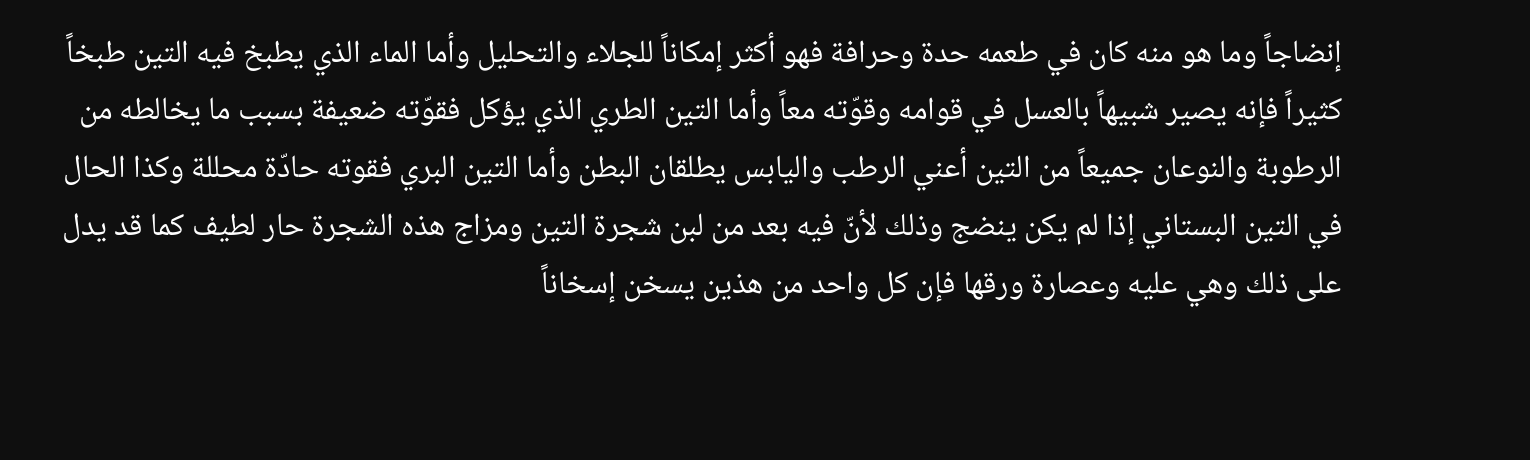إنضاجاً وما هو منه كان في طعمه حدة وحرافة فهو أكثر إمكاناً للجلاء والتحليل وأما الماء الذي يطبخ فيه التين طبخاً كثيراً فإنه يصير شبيهاً بالعسل في قوامه وقوّته معاً وأما التين الطري الذي يؤكل فقوّته ضعيفة بسبب ما يخالطه من الرطوبة والنوعان جميعاً من التين أعني الرطب واليابس يطلقان البطن وأما التين البري فقوته حادّة محللة وكذا الحال في التين البستاني إذا لم يكن ينضج وذلك لأنّ فيه بعد من لبن شجرة التين ومزاج هذه الشجرة حار لطيف كما قد يدل على ذلك وهي عليه وعصارة ورقها فإن كل واحد من هذين يسخن إسخاناً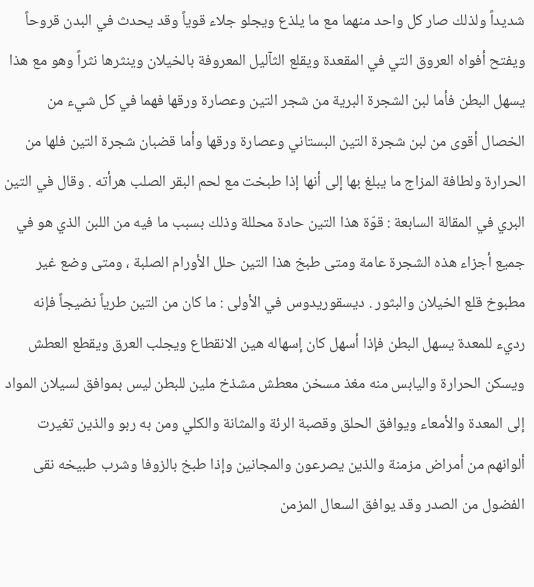شديداً ولذلك صار كل واحد منهما مع ما يلذع ويجلو جلاء قوياً وقد يحدث في البدن قروحاً ويفتح أفواه العروق التي في المقعدة ويقلع الثآليل المعروفة بالخيلان وينثرها نثراً وهو مع هذا يسهل البطن فأما لبن الشجرة البرية من شجر التين وعصارة ورقها فهما في كل شيء من الخصال أقوى من لبن شجرة التين البستاني وعصارة ورقها وأما قضبان شجرة التين فلها من الحرارة ولطافة المزاج ما يبلغ بها إلى أنها إذا طبخت مع لحم البقر الصلب هرأته . وقال في التين البري في المقالة السابعة : قوّة هذا التين حادة محللة وذلك بسبب ما فيه من اللبن الذي هو في جميع أجزاء هذه الشجرة عامة ومتى طبخ هذا التين حلل الأورام الصلبة ، ومتى وضع غير مطبوخ قلع الخيلان والبثور . ديسقوريدوس في الأولى : ما كان من التين طرياً نضيجاً فإنه رديء للمعدة يسهل البطن فإذا أسهل كان إسهاله هين الانقطاع ويجلب العرق ويقطع العطش ويسكن الحرارة واليابس منه مغذ مسخن معطش مشذخ ملين للبطن ليس بموافق لسيلان المواد إلى المعدة والأمعاء ويوافق الحلق وقصبة الرئة والمثانة والكلي ومن به ربو والذين تغيرت ألوانهم من أمراض مزمنة والذين يصرعون والمجانين وإذا طبخ بالزوفا وشرب طبيخه نقى الفضول من الصدر وقد يوافق السعال المزمن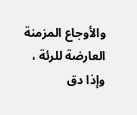والأوجاع المزمنة العارضة للرئة ، وإذا دق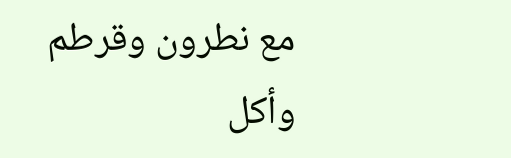مع نطرون وقرطم وأكل